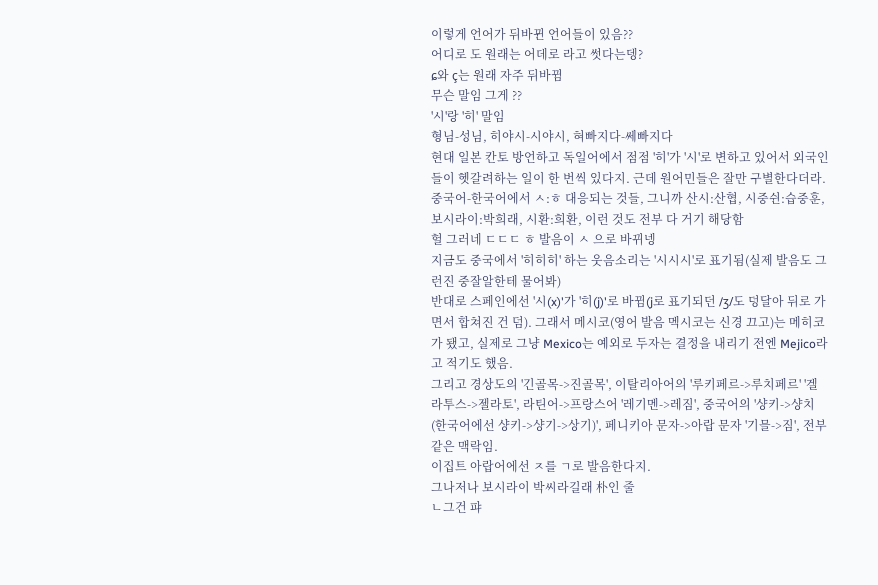이렇게 언어가 뒤바뀐 언어들이 있음??
어디로 도 원래는 어데로 라고 썻다는뎅?
ɕ와 ç는 원래 자주 뒤바뀜
무슨 말임 그게 ??
'시'랑 '히' 말임
형님-성님, 히야시-시야시, 혀빠지다-쎄빠지다
현대 일본 칸토 방언하고 독일어에서 점점 '히'가 '시'로 변하고 있어서 외국인들이 헷갈려하는 일이 한 번씩 있다지. 근데 원어민들은 잘만 구별한다더라.
중국어-한국어에서 ㅅ:ㅎ 대응되는 것들, 그니까 산시:산협, 시중쉰:습중훈, 보시라이:박희래, 시환:희환, 이런 것도 전부 다 거기 해당함
헐 그러네 ㄷㄷㄷ ㅎ 발음이 ㅅ 으로 바뀌넹
지금도 중국에서 '히히히' 하는 웃음소리는 '시시시'로 표기됨(실제 발음도 그런진 중잘알한테 물어봐)
반대로 스페인에선 '시(x)'가 '히(j)'로 바뀜(j로 표기되던 /ʒ/도 덩달아 뒤로 가면서 합쳐진 건 덤). 그래서 메시코(영어 발음 멕시코는 신경 끄고)는 메히코가 됐고, 실제로 그냥 Mexico는 예외로 두자는 결정을 내리기 전엔 Mejico라고 적기도 했음.
그리고 경상도의 '긴골목->진골목', 이탈리아어의 '루키페르->루치페르' '겔라투스->젤라토', 라틴어->프랑스어 '레기멘->레짐', 중국어의 '샹키->샹치(한국어에선 샹키->샹기->상기)', 페니키아 문자->아랍 문자 '기믈->짐', 전부 같은 맥락임.
이집트 아랍어에선 ㅈ를 ㄱ로 발음한다지.
그나저나 보시라이 박씨라길래 朴인 줄
ㄴ그건 퍄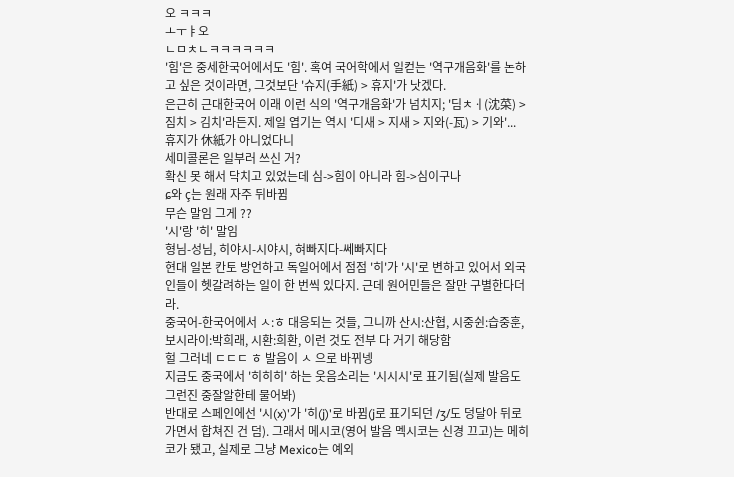오 ㅋㅋㅋ
ㅗㅜㅑ오
ㄴㅁㅊㄴㅋㅋㅋㅋㅋㅋ
'힘'은 중세한국어에서도 '힘'. 혹여 국어학에서 일컫는 '역구개음화'를 논하고 싶은 것이라면, 그것보단 '슈지(手紙) > 휴지'가 낫겠다.
은근히 근대한국어 이래 이런 식의 '역구개음화'가 넘치지; '딤ㅊㆎ(沈菜) > 짐치 > 김치'라든지. 제일 엽기는 역시 '디새 > 지새 > 지와(-瓦) > 기와'...
휴지가 休紙가 아니었다니
세미콜론은 일부러 쓰신 거?
확신 못 해서 닥치고 있었는데 심->힘이 아니라 힘->심이구나
ɕ와 ç는 원래 자주 뒤바뀜
무슨 말임 그게 ??
'시'랑 '히' 말임
형님-성님, 히야시-시야시, 혀빠지다-쎄빠지다
현대 일본 칸토 방언하고 독일어에서 점점 '히'가 '시'로 변하고 있어서 외국인들이 헷갈려하는 일이 한 번씩 있다지. 근데 원어민들은 잘만 구별한다더라.
중국어-한국어에서 ㅅ:ㅎ 대응되는 것들, 그니까 산시:산협, 시중쉰:습중훈, 보시라이:박희래, 시환:희환, 이런 것도 전부 다 거기 해당함
헐 그러네 ㄷㄷㄷ ㅎ 발음이 ㅅ 으로 바뀌넹
지금도 중국에서 '히히히' 하는 웃음소리는 '시시시'로 표기됨(실제 발음도 그런진 중잘알한테 물어봐)
반대로 스페인에선 '시(x)'가 '히(j)'로 바뀜(j로 표기되던 /ʒ/도 덩달아 뒤로 가면서 합쳐진 건 덤). 그래서 메시코(영어 발음 멕시코는 신경 끄고)는 메히코가 됐고, 실제로 그냥 Mexico는 예외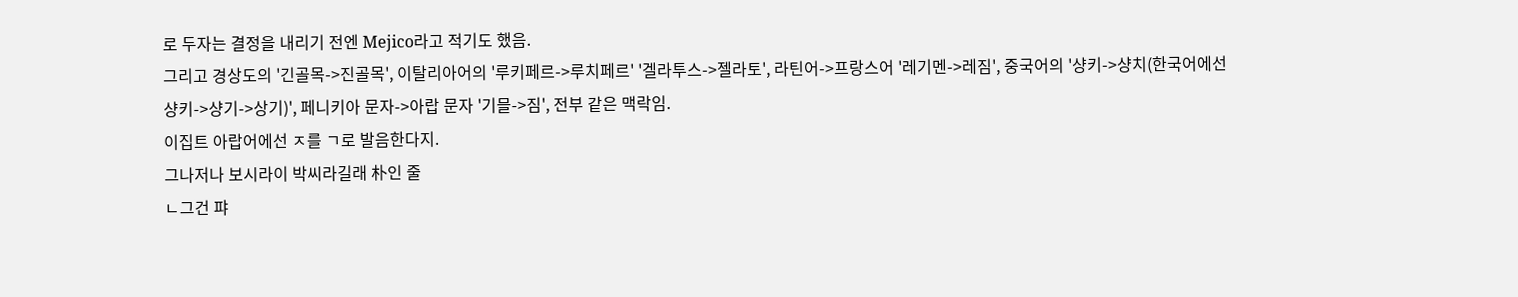로 두자는 결정을 내리기 전엔 Mejico라고 적기도 했음.
그리고 경상도의 '긴골목->진골목', 이탈리아어의 '루키페르->루치페르' '겔라투스->젤라토', 라틴어->프랑스어 '레기멘->레짐', 중국어의 '샹키->샹치(한국어에선 샹키->샹기->상기)', 페니키아 문자->아랍 문자 '기믈->짐', 전부 같은 맥락임.
이집트 아랍어에선 ㅈ를 ㄱ로 발음한다지.
그나저나 보시라이 박씨라길래 朴인 줄
ㄴ그건 퍄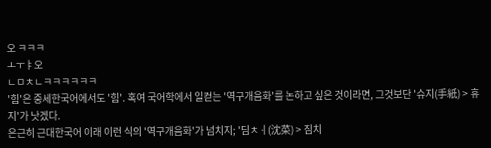오 ㅋㅋㅋ
ㅗㅜㅑ오
ㄴㅁㅊㄴㅋㅋㅋㅋㅋㅋ
'힘'은 중세한국어에서도 '힘'. 혹여 국어학에서 일컫는 '역구개음화'를 논하고 싶은 것이라면, 그것보단 '슈지(手紙) > 휴지'가 낫겠다.
은근히 근대한국어 이래 이런 식의 '역구개음화'가 넘치지; '딤ㅊㆎ(沈菜) > 짐치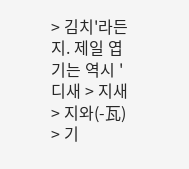> 김치'라든지. 제일 엽기는 역시 '디새 > 지새 > 지와(-瓦) > 기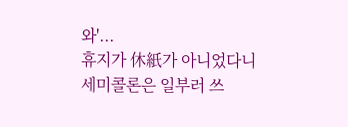와'...
휴지가 休紙가 아니었다니
세미콜론은 일부러 쓰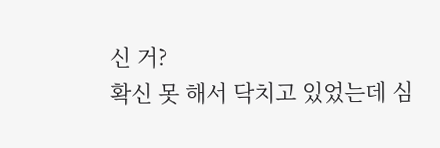신 거?
확신 못 해서 닥치고 있었는데 심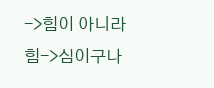->힘이 아니라 힘->심이구나